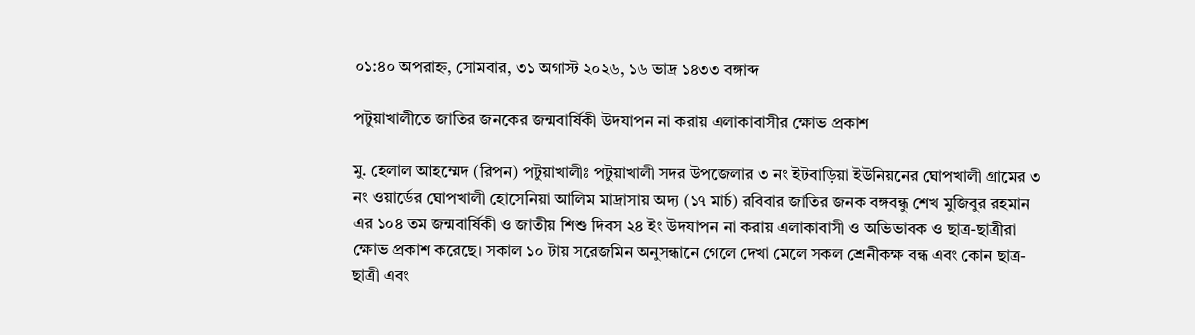০১:৪০ অপরাহ্ন, সোমবার, ৩১ অগাস্ট ২০২৬, ১৬ ভাদ্র ১৪৩৩ বঙ্গাব্দ

পটুয়াখালীতে জাতির জনকের জন্মবার্ষিকী উদযাপন না করায় এলাকাবাসীর ক্ষোভ প্রকাশ

মু. হেলাল আহম্মেদ (রিপন) পটুয়াখালীঃ পটুয়াখালী সদর উপজেলার ৩ নং ইটবাড়িয়া ইউনিয়নের ঘোপখালী গ্রামের ৩ নং ওয়ার্ডের ঘোপখালী হোসেনিয়া আলিম মাদ্রাসায় অদ্য (১৭ মার্চ) রবিবার জাতির জনক বঙ্গবন্ধু শেখ মুজিবুর রহমান এর ১০৪ তম জন্মবার্ষিকী ও জাতীয় শিশু দিবস ২৪ ইং উদযাপন না করায় এলাকাবাসী ও অভিভাবক ও ছাত্র-ছাত্রীরা ক্ষোভ প্রকাশ করেছে। সকাল ১০ টায় সরেজমিন অনুসন্ধানে গেলে দেখা মেলে সকল শ্রেনীকক্ষ বন্ধ এবং কোন ছাত্র-ছাত্রী এবং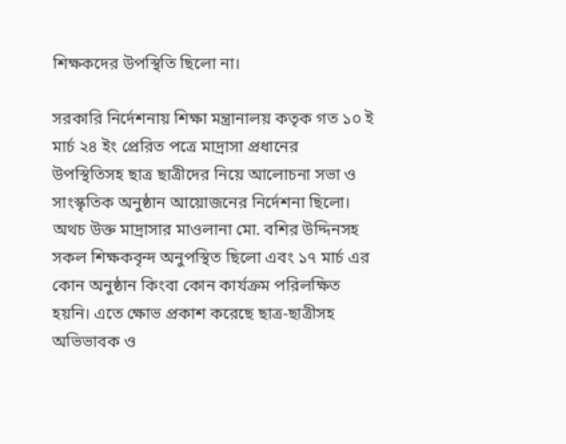শিক্ষকদের উপস্থিতি ছিলো না।

সরকারি নির্দেশনায় শিক্ষা মন্ত্রানালয় কতৃক গত ১০ ই মার্চ ২৪ ইং প্রেরিত পত্রে মাদ্রাসা প্রধানের উপস্থিতিসহ ছাত্র ছাত্রীদের নিয়ে আলোচনা সভা ও সাংস্কৃতিক অনুষ্ঠান আয়োজনের নির্দেশনা ছিলো। অথচ উক্ত মাদ্রাসার মাওলানা মো. বশির উদ্দিনসহ সকল শিক্ষকবৃন্দ অনুপস্থিত ছিলো এবং ১৭ মার্চ এর কোন অনুষ্ঠান কিংবা কোন কার্যক্রম পরিলক্ষিত হয়নি। এতে ক্ষোভ প্রকাশ করেছে ছাত্র-ছাত্রীসহ অভিভাবক ও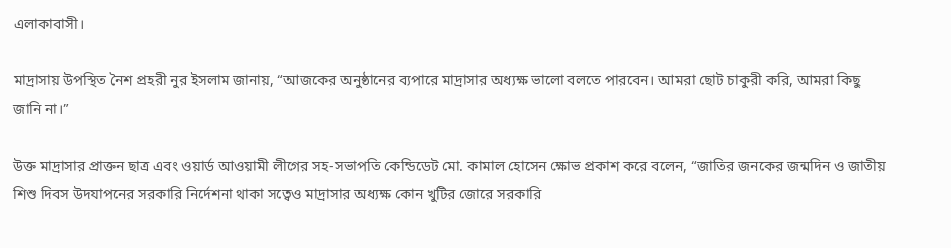এলাকাবাসী।

মাদ্রাসায় উপস্থিত নৈশ প্রহরী নুর ইসলাম জানায়, “আজকের অনুষ্ঠানের ব্যপারে মাদ্রাসার অধ্যক্ষ ভালো বলতে পারবেন। আমরা ছোট চাকুরী করি, আমরা কিছু জানি না।”

উক্ত মাদ্রাসার প্রাক্তন ছাত্র এবং ওয়ার্ড আওয়ামী লীগের সহ-সভাপতি কেন্ডিডেট মো. কামাল হোসেন ক্ষোভ প্রকাশ করে বলেন, “জাতির জনকের জন্মদিন ও জাতীয় শিশু দিবস উদযাপনের সরকারি নির্দেশনা থাকা সত্বেও মাদ্রাসার অধ্যক্ষ কোন খুটির জোরে সরকারি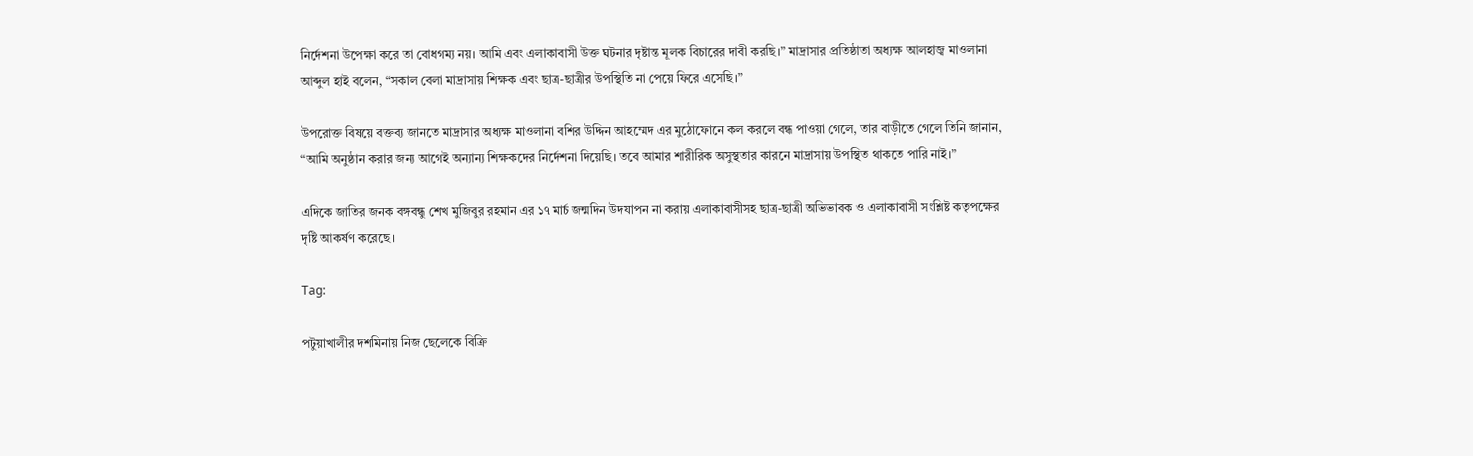নির্দেশনা উপেক্ষা করে তা বোধগম্য নয়। আমি এবং এলাকাবাসী উক্ত ঘটনার দৃষ্টান্ত মূলক বিচারের দাবী করছি।” মাদ্রাসার প্রতিষ্ঠাতা অধ্যক্ষ আলহাজ্ব মাওলানা আব্দুল হাই বলেন, “সকাল বেলা মাদ্রাসায় শিক্ষক এবং ছাত্র-ছাত্রীর উপস্থিতি না পেয়ে ফিরে এসেছি।”

উপরোক্ত বিষয়ে বক্তব্য জানতে মাদ্রাসার অধ্যক্ষ মাওলানা বশির উদ্দিন আহম্মেদ এর মুঠোফোনে কল করলে বন্ধ পাওয়া গেলে, তার বাড়ীতে গেলে তিনি জানান, “আমি অনুষ্ঠান করার জন্য আগেই অন্যান্য শিক্ষকদের নির্দেশনা দিয়েছি। তবে আমার শারীরিক অসুস্থতার কারনে মাদ্রাসায় উপস্থিত থাকতে পারি নাই।”

এদিকে জাতির জনক বঙ্গবন্ধু শেখ মুজিবুর রহমান এর ১৭ মার্চ জন্মদিন উদযাপন না করায় এলাকাবাসীসহ ছাত্র-ছাত্রী অভিভাবক ও এলাকাবাসী সংশ্লিষ্ট কতৃপক্ষের দৃষ্টি আকর্ষণ করেছে।

Tag:

পটুয়াখালীর দশমিনায় নিজ ছেলেকে বিক্রি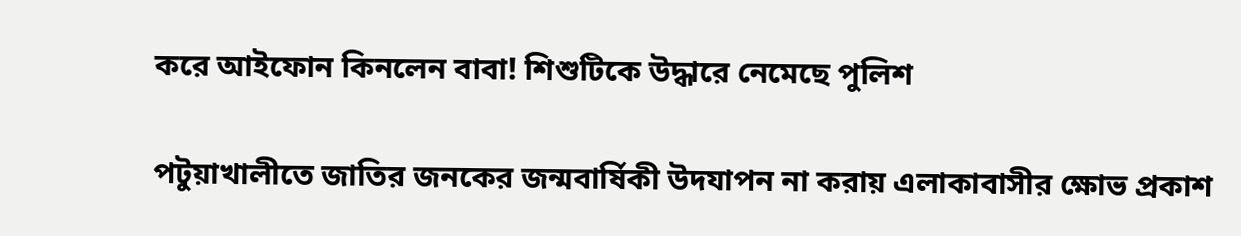করে আইফোন কিনলেন বাবা! শিশুটিকে উদ্ধারে নেমেছে পুলিশ

পটুয়াখালীতে জাতির জনকের জন্মবার্ষিকী উদযাপন না করায় এলাকাবাসীর ক্ষোভ প্রকাশ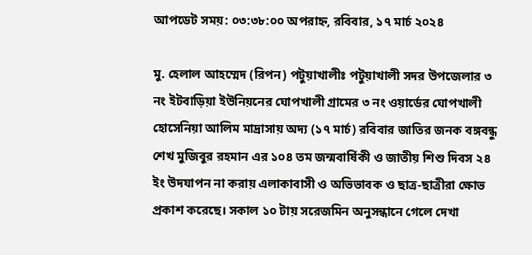আপডেট সময়: ০৩:৩৮:০০ অপরাহ্ন, রবিবার, ১৭ মার্চ ২০২৪

মু. হেলাল আহম্মেদ (রিপন) পটুয়াখালীঃ পটুয়াখালী সদর উপজেলার ৩ নং ইটবাড়িয়া ইউনিয়নের ঘোপখালী গ্রামের ৩ নং ওয়ার্ডের ঘোপখালী হোসেনিয়া আলিম মাদ্রাসায় অদ্য (১৭ মার্চ) রবিবার জাতির জনক বঙ্গবন্ধু শেখ মুজিবুর রহমান এর ১০৪ তম জন্মবার্ষিকী ও জাতীয় শিশু দিবস ২৪ ইং উদযাপন না করায় এলাকাবাসী ও অভিভাবক ও ছাত্র-ছাত্রীরা ক্ষোভ প্রকাশ করেছে। সকাল ১০ টায় সরেজমিন অনুসন্ধানে গেলে দেখা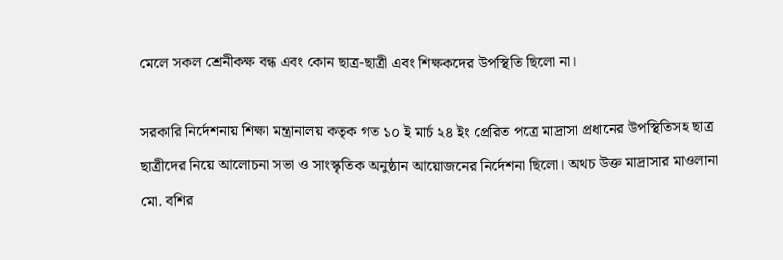মেলে সকল শ্রেনীকক্ষ বন্ধ এবং কোন ছাত্র-ছাত্রী এবং শিক্ষকদের উপস্থিতি ছিলো না।

সরকারি নির্দেশনায় শিক্ষা মন্ত্রানালয় কতৃক গত ১০ ই মার্চ ২৪ ইং প্রেরিত পত্রে মাদ্রাসা প্রধানের উপস্থিতিসহ ছাত্র ছাত্রীদের নিয়ে আলোচনা সভা ও সাংস্কৃতিক অনুষ্ঠান আয়োজনের নির্দেশনা ছিলো। অথচ উক্ত মাদ্রাসার মাওলানা মো. বশির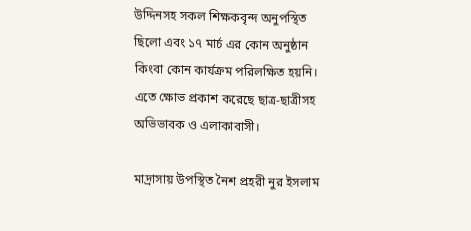উদ্দিনসহ সকল শিক্ষকবৃন্দ অনুপস্থিত ছিলো এবং ১৭ মার্চ এর কোন অনুষ্ঠান কিংবা কোন কার্যক্রম পরিলক্ষিত হয়নি। এতে ক্ষোভ প্রকাশ করেছে ছাত্র-ছাত্রীসহ অভিভাবক ও এলাকাবাসী।

মাদ্রাসায় উপস্থিত নৈশ প্রহরী নুর ইসলাম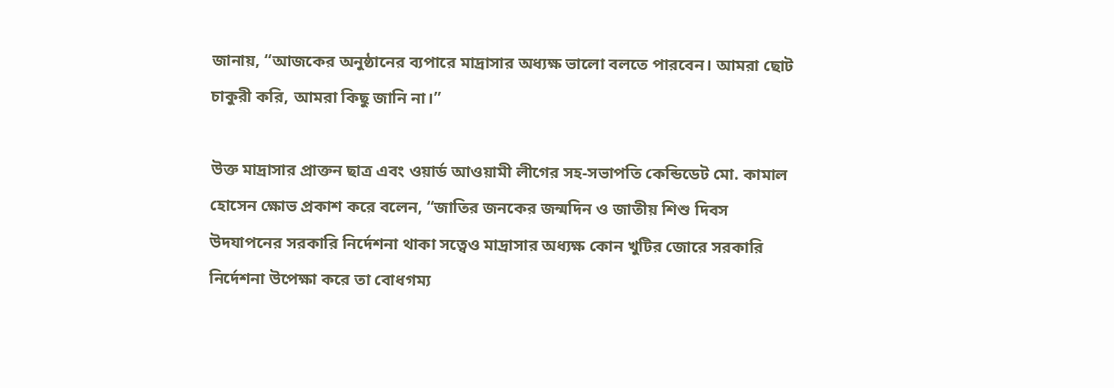জানায়, “আজকের অনুষ্ঠানের ব্যপারে মাদ্রাসার অধ্যক্ষ ভালো বলতে পারবেন। আমরা ছোট চাকুরী করি, আমরা কিছু জানি না।”

উক্ত মাদ্রাসার প্রাক্তন ছাত্র এবং ওয়ার্ড আওয়ামী লীগের সহ-সভাপতি কেন্ডিডেট মো. কামাল হোসেন ক্ষোভ প্রকাশ করে বলেন, “জাতির জনকের জন্মদিন ও জাতীয় শিশু দিবস উদযাপনের সরকারি নির্দেশনা থাকা সত্বেও মাদ্রাসার অধ্যক্ষ কোন খুটির জোরে সরকারি নির্দেশনা উপেক্ষা করে তা বোধগম্য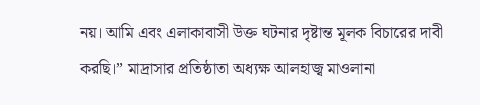নয়। আমি এবং এলাকাবাসী উক্ত ঘটনার দৃষ্টান্ত মূলক বিচারের দাবী করছি।” মাদ্রাসার প্রতিষ্ঠাতা অধ্যক্ষ আলহাজ্ব মাওলানা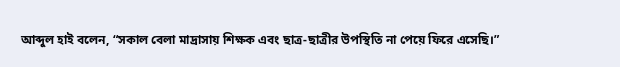আব্দুল হাই বলেন, “সকাল বেলা মাদ্রাসায় শিক্ষক এবং ছাত্র-ছাত্রীর উপস্থিতি না পেয়ে ফিরে এসেছি।”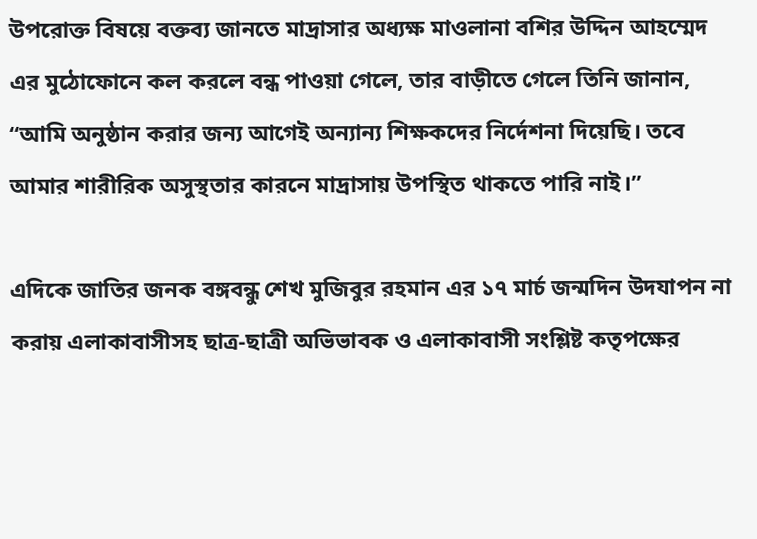উপরোক্ত বিষয়ে বক্তব্য জানতে মাদ্রাসার অধ্যক্ষ মাওলানা বশির উদ্দিন আহম্মেদ এর মুঠোফোনে কল করলে বন্ধ পাওয়া গেলে, তার বাড়ীতে গেলে তিনি জানান, “আমি অনুষ্ঠান করার জন্য আগেই অন্যান্য শিক্ষকদের নির্দেশনা দিয়েছি। তবে আমার শারীরিক অসুস্থতার কারনে মাদ্রাসায় উপস্থিত থাকতে পারি নাই।”

এদিকে জাতির জনক বঙ্গবন্ধু শেখ মুজিবুর রহমান এর ১৭ মার্চ জন্মদিন উদযাপন না করায় এলাকাবাসীসহ ছাত্র-ছাত্রী অভিভাবক ও এলাকাবাসী সংশ্লিষ্ট কতৃপক্ষের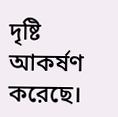দৃষ্টি আকর্ষণ করেছে।